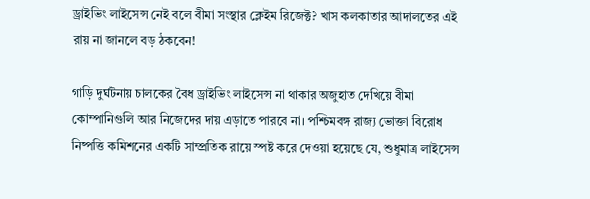ড্রাইভিং লাইসেন্স নেই বলে বীমা সংস্থার ক্লেইম রিজেক্ট? খাস কলকাতার আদালতের এই রায় না জানলে বড় ঠকবেন!

গাড়ি দুর্ঘটনায় চালকের বৈধ ড্রাইভিং লাইসেন্স না থাকার অজুহাত দেখিয়ে বীমা কোম্পানিগুলি আর নিজেদের দায় এড়াতে পারবে না। পশ্চিমবঙ্গ রাজ্য ভোক্তা বিরোধ নিষ্পত্তি কমিশনের একটি সাম্প্রতিক রায়ে স্পষ্ট করে দেওয়া হয়েছে যে, শুধুমাত্র লাইসেন্স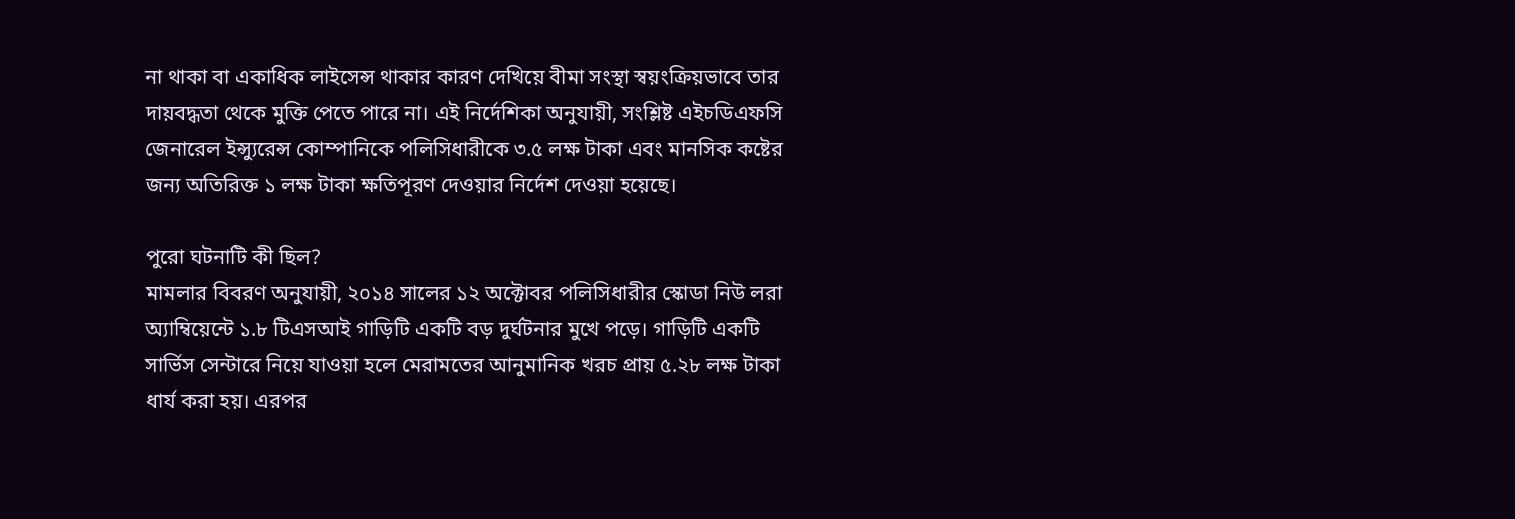না থাকা বা একাধিক লাইসেন্স থাকার কারণ দেখিয়ে বীমা সংস্থা স্বয়ংক্রিয়ভাবে তার দায়বদ্ধতা থেকে মুক্তি পেতে পারে না। এই নির্দেশিকা অনুযায়ী, সংশ্লিষ্ট এইচডিএফসি জেনারেল ইন্স্যুরেন্স কোম্পানিকে পলিসিধারীকে ৩.৫ লক্ষ টাকা এবং মানসিক কষ্টের জন্য অতিরিক্ত ১ লক্ষ টাকা ক্ষতিপূরণ দেওয়ার নির্দেশ দেওয়া হয়েছে।

পুরো ঘটনাটি কী ছিল?
মামলার বিবরণ অনুযায়ী, ২০১৪ সালের ১২ অক্টোবর পলিসিধারীর স্কোডা নিউ লরা অ্যাম্বিয়েন্টে ১.৮ টিএসআই গাড়িটি একটি বড় দুর্ঘটনার মুখে পড়ে। গাড়িটি একটি সার্ভিস সেন্টারে নিয়ে যাওয়া হলে মেরামতের আনুমানিক খরচ প্রায় ৫.২৮ লক্ষ টাকা ধার্য করা হয়। এরপর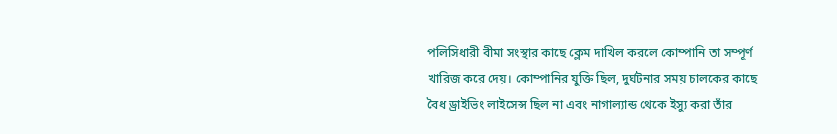পলিসিধারী বীমা সংস্থার কাছে ক্লেম দাখিল করলে কোম্পানি তা সম্পূর্ণ খারিজ করে দেয়। কোম্পানির যুক্তি ছিল, দুর্ঘটনার সময় চালকের কাছে বৈধ ড্রাইভিং লাইসেন্স ছিল না এবং নাগাল্যান্ড থেকে ইস্যু করা তাঁর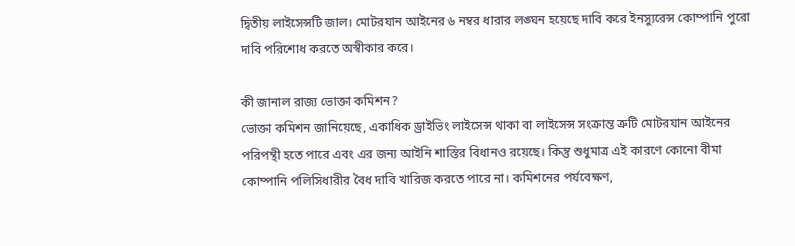দ্বিতীয় লাইসেন্সটি জাল। মোটরযান আইনের ৬ নম্বর ধারার লঙ্ঘন হয়েছে দাবি করে ইনস্যুরেন্স কোম্পানি পুরো দাবি পরিশোধ করতে অস্বীকার করে।

কী জানাল রাজ্য ভোক্তা কমিশন?
ভোক্তা কমিশন জানিয়েছে, একাধিক ড্রাইভিং লাইসেন্স থাকা বা লাইসেন্স সংক্রান্ত ত্রুটি মোটরযান আইনের পরিপন্থী হতে পারে এবং এর জন্য আইনি শাস্তির বিধানও রয়েছে। কিন্তু শুধুমাত্র এই কারণে কোনো বীমা কোম্পানি পলিসিধারীর বৈধ দাবি খারিজ করতে পারে না। কমিশনের পর্যবেক্ষণ,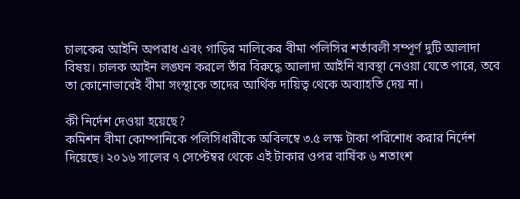চালকের আইনি অপরাধ এবং গাড়ির মালিকের বীমা পলিসির শর্তাবলী সম্পূর্ণ দুটি আলাদা বিষয়। চালক আইন লঙ্ঘন করলে তাঁর বিরুদ্ধে আলাদা আইনি ব্যবস্থা নেওয়া যেতে পারে, তবে তা কোনোভাবেই বীমা সংস্থাকে তাদের আর্থিক দায়িত্ব থেকে অব্যাহতি দেয় না।

কী নির্দেশ দেওয়া হয়েছে?
কমিশন বীমা কোম্পানিকে পলিসিধারীকে অবিলম্বে ৩.৫ লক্ষ টাকা পরিশোধ করার নির্দেশ দিয়েছে। ২০১৬ সালের ৭ সেপ্টেম্বর থেকে এই টাকার ওপর বার্ষিক ৬ শতাংশ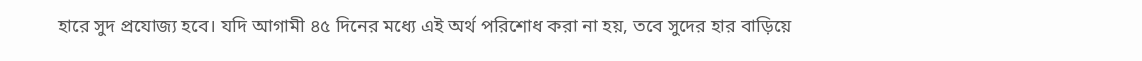হারে সুদ প্রযোজ্য হবে। যদি আগামী ৪৫ দিনের মধ্যে এই অর্থ পরিশোধ করা না হয়, তবে সুদের হার বাড়িয়ে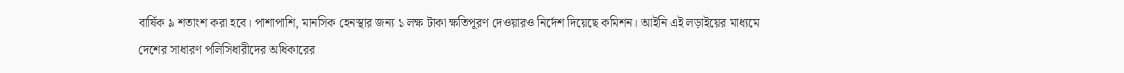বার্ষিক ৯ শতাংশ করা হবে। পাশাপাশি, মানসিক হেনস্থার জন্য ১ লক্ষ টাকা ক্ষতিপূরণ দেওয়ারও নির্দেশ দিয়েছে কমিশন। আইনি এই লড়াইয়ের মাধ্যমে দেশের সাধারণ পলিসিধারীদের অধিকারের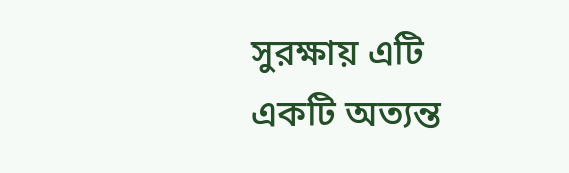সুরক্ষায় এটি একটি অত্যন্ত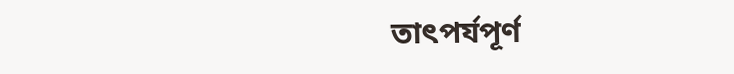তাৎপর্যপূর্ণ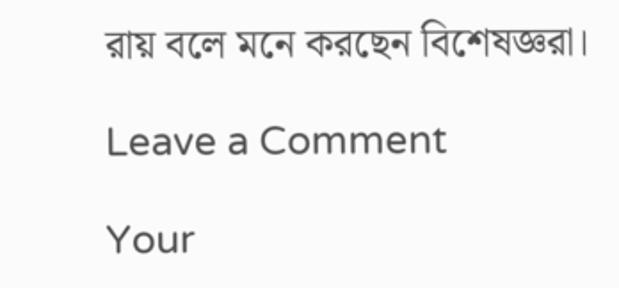রায় বলে মনে করছেন বিশেষজ্ঞরা।

Leave a Comment

Your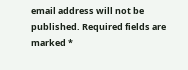email address will not be published. Required fields are marked *